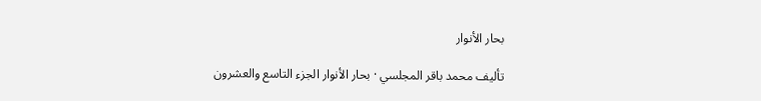بحار الأنوار

تأليف محمد باقر المجلسي · بحار الأنوار الجزء التاسع والعشرون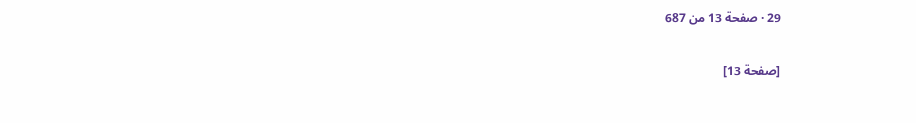29 · صفحة 13 من 687

[صفحة 13]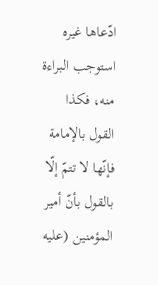ادّعاها غيره استوجب البراءة منه، فكذا القول بالإمامة فإنّها لا تتمّ إلّا بالقول بأنّ أمير المؤمنين (عليه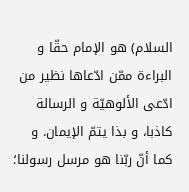السلام) هو الإمام حقّا و البراءة ممّن ادّعاها نظير من ادّعى الألوهيّة و الرسالة كاذبا، و بذا يتمّ الإيمان. و كما أنّ ربّنا هو مرسل رسولنا؛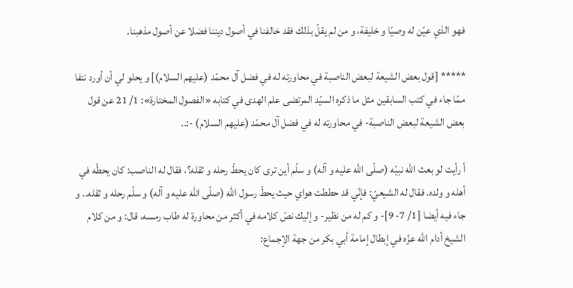فهو الذي عيّن له وصيّا و خليفة، و من لم يقلّ بذلك فقد خالفنا في أصول ديننا فضلا عن أصول مذهبنا.

***** [قول بعض الشيعة لبعض الناصبة في محاورته له في فضل آل محمّد (عليهم السلام)] و يحلو لي أن أورد نتفا ممّا جاء في كتب السابقين مثل ما ذكره السيّد المرتضى علم الهدى في كتابه «الفصول المختارة»: 1/ 21 عن قول بعض الشيعة لبعض الناصبة- في محاورته له في فضل آل محمّد (عليهم السلام) -:..

أ رأيت لو بعث اللّه نبيّه (صلّى اللّه عليه و آله) و سلّم أين ترى كان يحطّ رحله و ثقله؟، فقال له الناصب: كان يحطّه في أهله و ولده. فقال له الشيعيّ: فإنّي قد حططت هواي حيث يحطّ رسول اللّه (صلّى اللّه عليه و آله) و سلّم رحله و ثقله.. و جاء فيه أيضا [1/ 7- 9]- و كم له من نظير- و إليك نصّ كلامه في أكثر من محاورة له طاب رمسه، قال: و من كلام الشيخ أدام اللّه عزّه في إبطال إمامة أبي بكر من جهة الإجماع: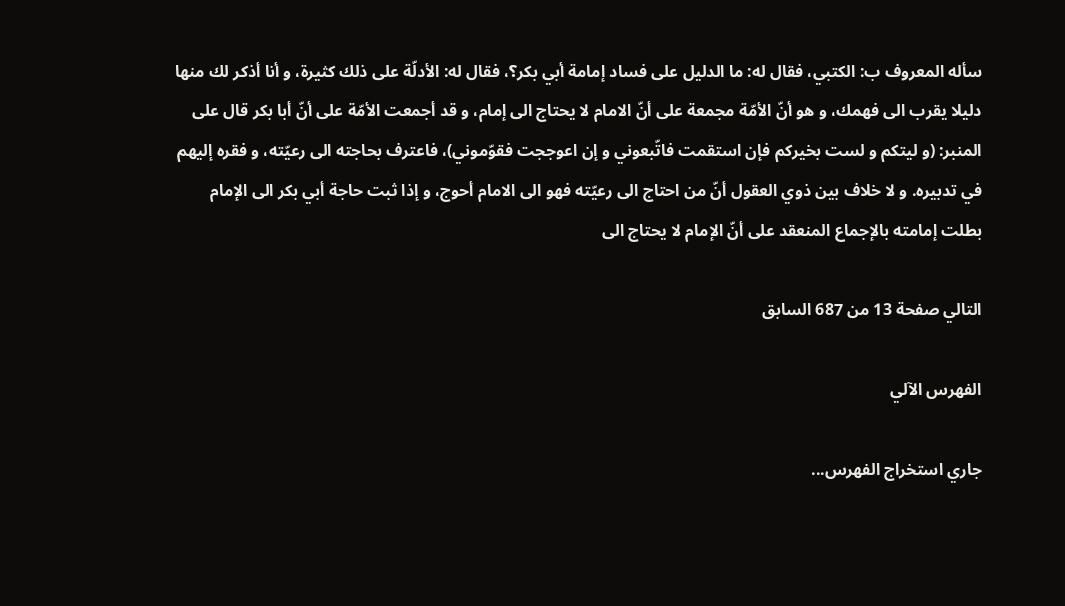سأله المعروف ب: الكتبي، فقال له: ما الدليل على فساد إمامة أبي بكر؟، فقال له: الأدلّة على ذلك كثيرة، و أنا أذكر لك منها دليلا يقرب الى فهمك، و هو أنّ الأمّة مجمعة على أنّ الامام لا يحتاج الى إمام، و قد أجمعت الأمّة على أنّ أبا بكر قال على المنبر: (و ليتكم و لست بخيركم فإن استقمت فاتّبعوني و إن اعوججت فقوّموني)، فاعترف بحاجته الى رعيّته، و فقره إليهم في تدبيره. و لا خلاف بين ذوي العقول أنّ من احتاج الى رعيّته فهو الى الامام أحوج، و إذا ثبت حاجة أبي بكر الى الإمام بطلت إمامته بالإجماع المنعقد على أنّ الإمام لا يحتاج الى

التالي صفحة 13 من 687 السابق

الفهرس الآلي

جاري استخراج الفهرس...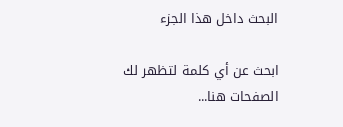البحث داخل هذا الجزء

ابحث عن أي كلمة لتظهر لك الصفحات هنا...